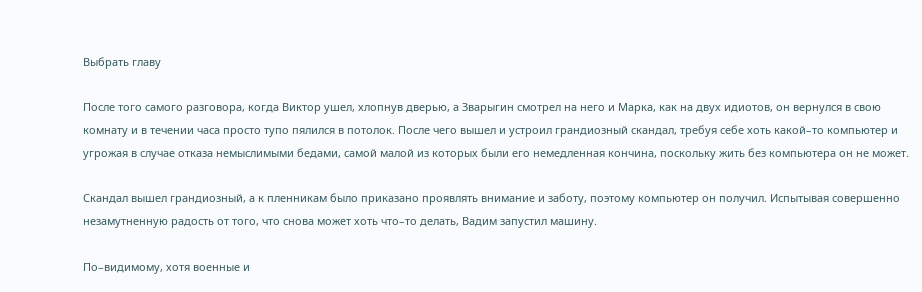Выбрать главу

После того самого разговора, когда Виктор ушел, хлопнув дверью, а Зварыгин смотрел на него и Марка, как на двух идиотов, он вернулся в свою комнату и в течении часа просто тупо пялился в потолок. После чего вышел и устроил грандиозный скандал, требуя себе хоть какой–то компьютер и угрожая в случае отказа немыслимыми бедами, самой малой из которых были его немедленная кончина, поскольку жить без компьютера он не может.

Скандал вышел грандиозный, а к пленникам было приказано проявлять внимание и заботу, поэтому компьютер он получил. Испытывая совершенно незамутненную радость от того, что снова может хоть что–то делать, Вадим запустил машину.

По–видимому, хотя военные и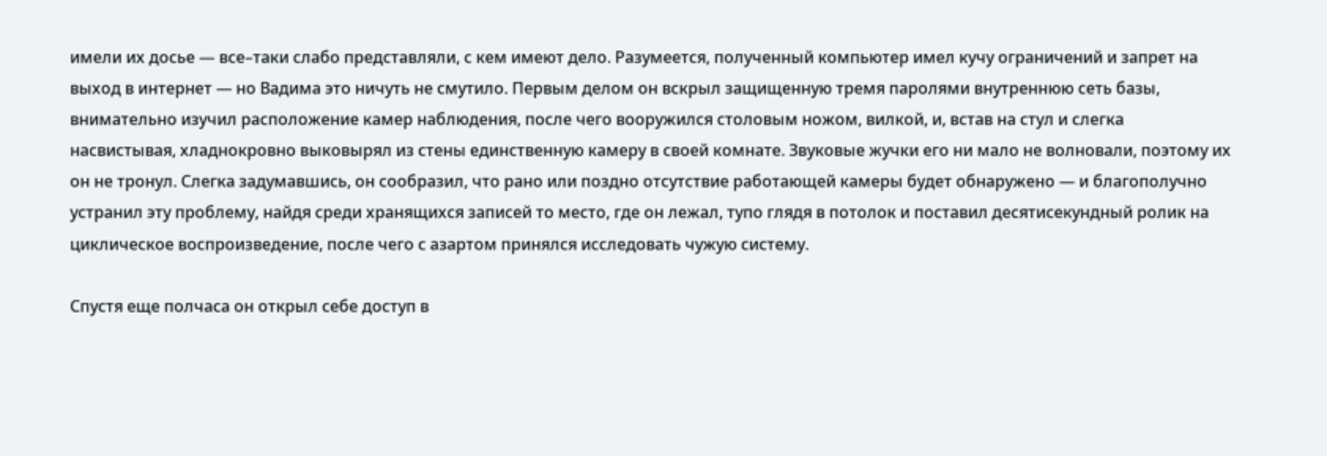имели их досье — все–таки слабо представляли, с кем имеют дело. Разумеется, полученный компьютер имел кучу ограничений и запрет на выход в интернет — но Вадима это ничуть не смутило. Первым делом он вскрыл защищенную тремя паролями внутреннюю сеть базы, внимательно изучил расположение камер наблюдения, после чего вооружился столовым ножом, вилкой, и, встав на стул и слегка насвистывая, хладнокровно выковырял из стены единственную камеру в своей комнате. Звуковые жучки его ни мало не волновали, поэтому их он не тронул. Слегка задумавшись, он сообразил, что рано или поздно отсутствие работающей камеры будет обнаружено — и благополучно устранил эту проблему, найдя среди хранящихся записей то место, где он лежал, тупо глядя в потолок и поставил десятисекундный ролик на циклическое воспроизведение, после чего с азартом принялся исследовать чужую систему.

Спустя еще полчаса он открыл себе доступ в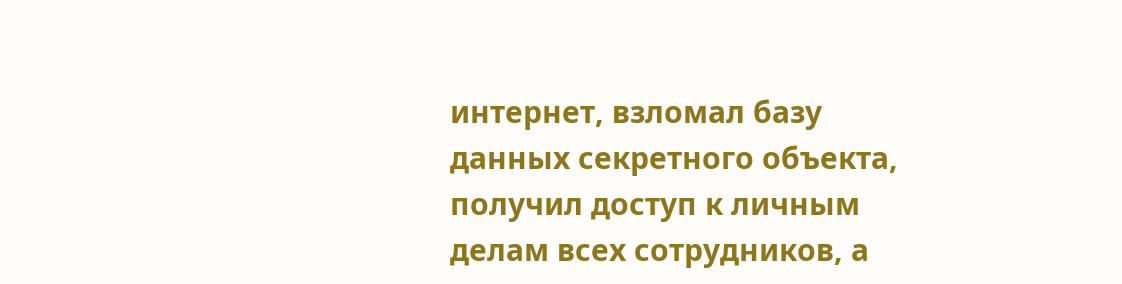интернет, взломал базу данных секретного объекта, получил доступ к личным делам всех сотрудников, а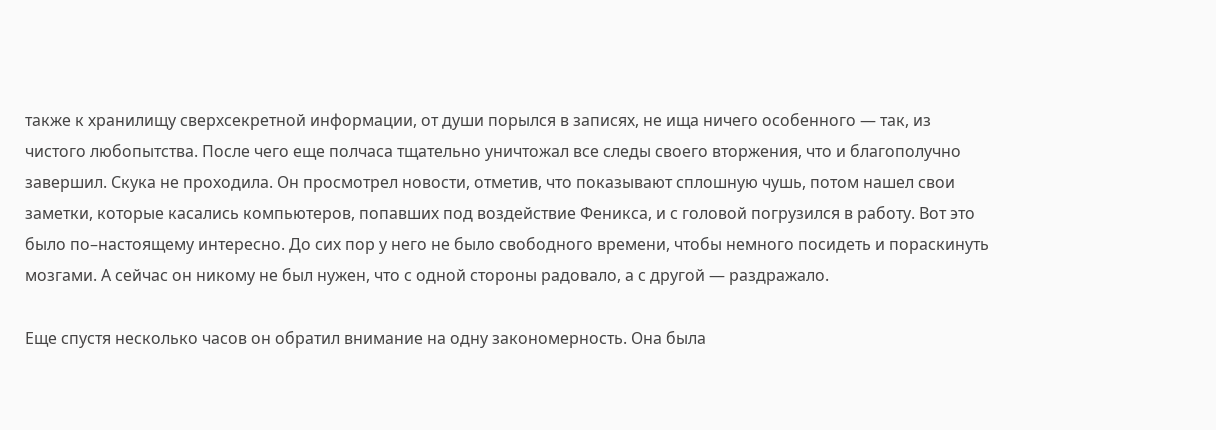также к хранилищу сверхсекретной информации, от души порылся в записях, не ища ничего особенного — так, из чистого любопытства. После чего еще полчаса тщательно уничтожал все следы своего вторжения, что и благополучно завершил. Скука не проходила. Он просмотрел новости, отметив, что показывают сплошную чушь, потом нашел свои заметки, которые касались компьютеров, попавших под воздействие Феникса, и с головой погрузился в работу. Вот это было по–настоящему интересно. До сих пор у него не было свободного времени, чтобы немного посидеть и пораскинуть мозгами. А сейчас он никому не был нужен, что с одной стороны радовало, а с другой — раздражало.

Еще спустя несколько часов он обратил внимание на одну закономерность. Она была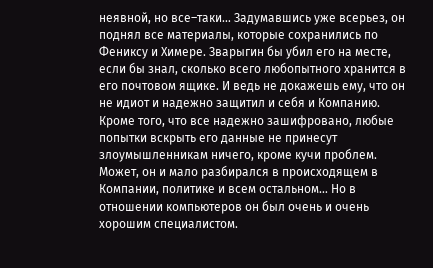неявной, но все–таки… Задумавшись уже всерьез, он поднял все материалы, которые сохранились по Фениксу и Химере. Зварыгин бы убил его на месте, если бы знал, сколько всего любопытного хранится в его почтовом ящике. И ведь не докажешь ему, что он не идиот и надежно защитил и себя и Компанию. Кроме того, что все надежно зашифровано, любые попытки вскрыть его данные не принесут злоумышленникам ничего, кроме кучи проблем. Может, он и мало разбирался в происходящем в Компании, политике и всем остальном… Но в отношении компьютеров он был очень и очень хорошим специалистом.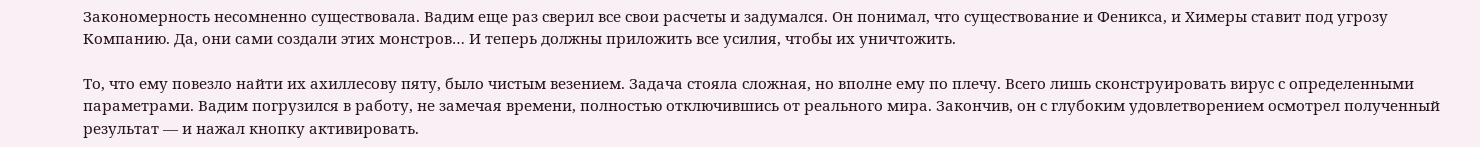Закономерность несомненно существовала. Вадим еще раз сверил все свои расчеты и задумался. Он понимал, что существование и Феникса, и Химеры ставит под угрозу Компанию. Да, они сами создали этих монстров… И теперь должны приложить все усилия, чтобы их уничтожить.

То, что ему повезло найти их ахиллесову пяту, было чистым везением. Задача стояла сложная, но вполне ему по плечу. Всего лишь сконструировать вирус с определенными параметрами. Вадим погрузился в работу, не замечая времени, полностью отключившись от реального мира. Закончив, он с глубоким удовлетворением осмотрел полученный результат — и нажал кнопку активировать.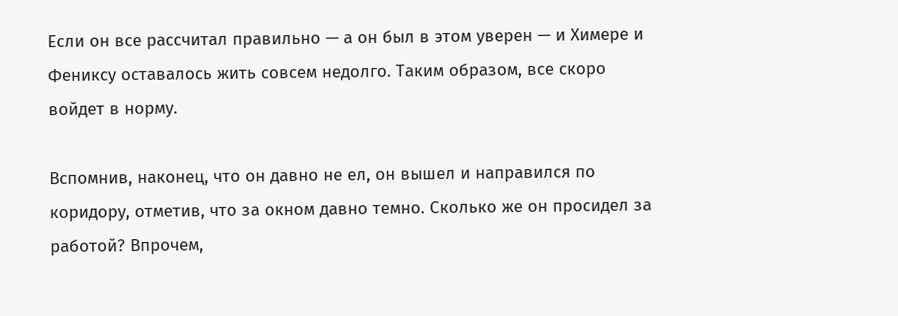Если он все рассчитал правильно — а он был в этом уверен — и Химере и Фениксу оставалось жить совсем недолго. Таким образом, все скоро войдет в норму.

Вспомнив, наконец, что он давно не ел, он вышел и направился по коридору, отметив, что за окном давно темно. Сколько же он просидел за работой? Впрочем,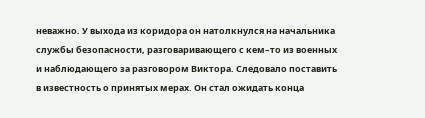неважно. У выхода из коридора он натолкнулся на начальника службы безопасности, разговаривающего с кем–то из военных и наблюдающего за разговором Виктора. Следовало поставить в известность о принятых мерах. Он стал ожидать конца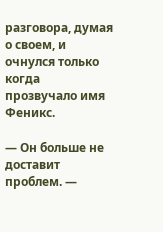разговора, думая о своем, и очнулся только когда прозвучало имя Феникс.

— Он больше не доставит проблем. —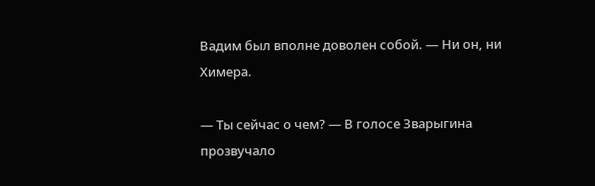Вадим был вполне доволен собой. — Ни он, ни Химера.

— Ты сейчас о чем? — В голосе Зварыгина прозвучало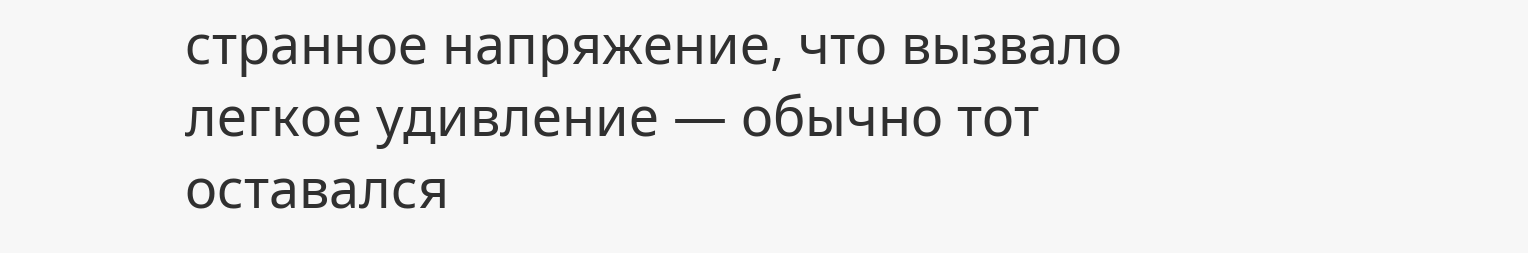странное напряжение, что вызвало легкое удивление — обычно тот оставался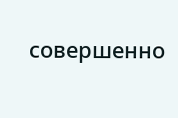совершенно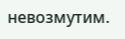невозмутим.